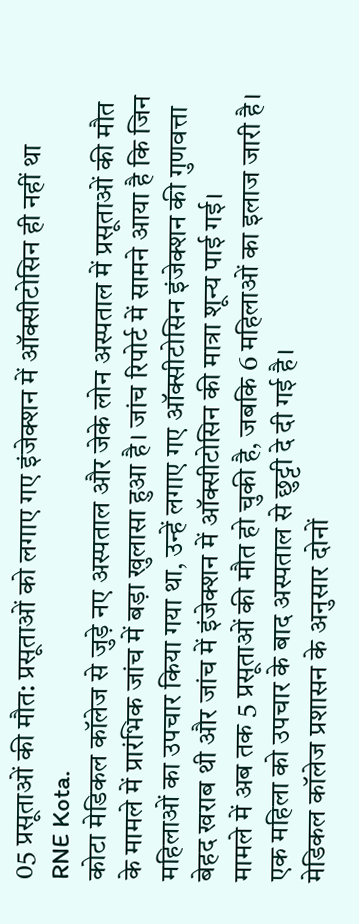05 प्रसूताओं की मौत: प्रसूताओं को लगाए गए इंजेक्शन में ऑक्सीटोसिन ही नहीं था
RNE Kota.
कोटा मेडिकल कॉलेज से जुड़े नए अस्पताल और जेके लोन अस्पताल में प्रसूताओं की मौत के मामले में प्रारंभिक जांच में बड़ा खुलासा हुआ है। जांच रिपोर्ट में सामने आया है कि जिन महिलाओं का उपचार किया गया था, उन्हें लगाए गए ऑक्सीटोसिन इंजेक्शन की गुणवत्ता बेहद खराब थी और जांच में इंजेक्शन में ऑक्सीटोसिन की मात्रा शून्य पाई गई।
मामले में अब तक 5 प्रसूताओं की मौत हो चुकी है, जबकि 6 महिलाओं का इलाज जारी है। एक महिला को उपचार के बाद अस्पताल से छुट्टी दे दी गई है।
मेडिकल कॉलेज प्रशासन के अनुसार दोनों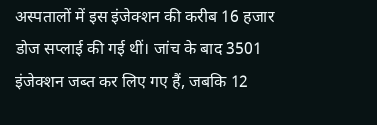अस्पतालों में इस इंजेक्शन की करीब 16 हजार डोज सप्लाई की गई थीं। जांच के बाद 3501 इंजेक्शन जब्त कर लिए गए हैं, जबकि 12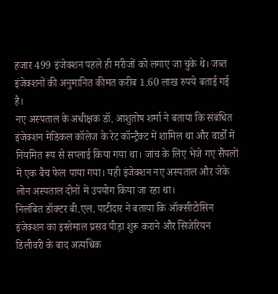हजार 499 इंजेक्शन पहले ही मरीजों को लगाए जा चुके थे। जब्त इंजेक्शनों की अनुमानित कीमत करीब 1.60 लाख रुपये बताई गई है।
नए अस्पताल के अधीक्षक डॉ. आशुतोष शर्मा ने बताया कि संबंधित इंजेक्शन मेडिकल कॉलेज के रेट कॉन्ट्रैक्ट में शामिल था और वार्डों में नियमित रूप से सप्लाई किया गया था। जांच के लिए भेजे गए सैंपलों में एक बैच फेल पाया गया। यही इंजेक्शन नए अस्पताल और जेके लोन अस्पताल दोनों में उपयोग किया जा रहा था।
निलंबित डॉक्टर बी.एल. पाटीदार ने बताया कि ऑक्सीटोसिन इंजेक्शन का इस्तेमाल प्रसव पीड़ा शुरू कराने और सिजेरियन डिलीवरी के बाद अत्यधिक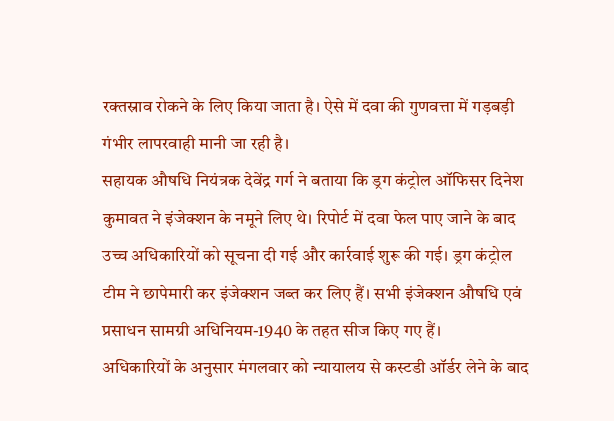रक्तस्राव रोकने के लिए किया जाता है। ऐसे में दवा की गुणवत्ता में गड़बड़ी गंभीर लापरवाही मानी जा रही है।
सहायक औषधि नियंत्रक देवेंद्र गर्ग ने बताया कि ड्रग कंट्रोल ऑफिसर दिनेश कुमावत ने इंजेक्शन के नमूने लिए थे। रिपोर्ट में दवा फेल पाए जाने के बाद उच्च अधिकारियों को सूचना दी गई और कार्रवाई शुरू की गई। ड्रग कंट्रोल टीम ने छापेमारी कर इंजेक्शन जब्त कर लिए हैं। सभी इंजेक्शन औषधि एवं प्रसाधन सामग्री अधिनियम-1940 के तहत सीज किए गए हैं।
अधिकारियों के अनुसार मंगलवार को न्यायालय से कस्टडी ऑर्डर लेने के बाद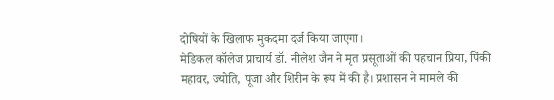दोषियों के खिलाफ मुकदमा दर्ज किया जाएगा।
मेडिकल कॉलेज प्राचार्य डॉ. नीलेश जैन ने मृत प्रसूताओं की पहचान प्रिया, पिंकी महावर, ज्योति, पूजा और शिरीन के रूप में की है। प्रशासन ने मामले की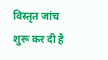विस्तृत जांच शुरू कर दी है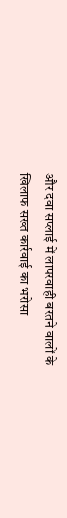और दवा सप्लाई में लापरवाही बरतने वालों के खिलाफ सख्त कार्रवाई का भरोसा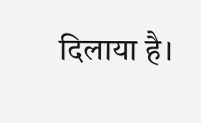दिलाया है।